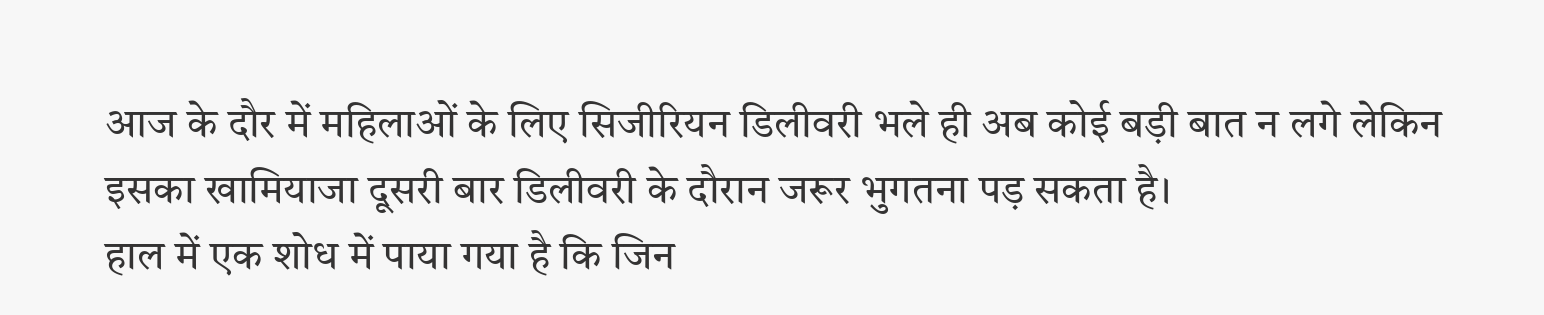आज के दौर में महिलाओं के लिए सिजीरियन डिलीवरी भले ही अब कोई बड़ी बात न लगे लेकिन इसका खामियाजा दूसरी बार डिलीवरी के दौरान जरूर भुगतना पड़ सकता है।
हाल में एक शोध में पाया गया है कि जिन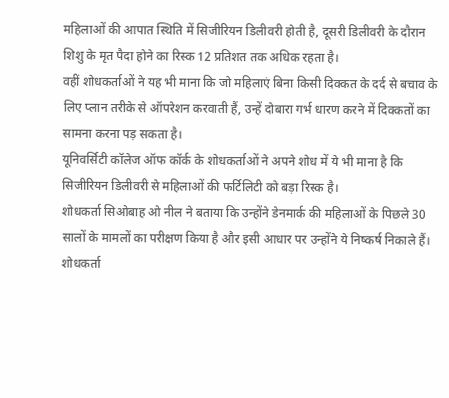महिलाओं की आपात स्थिति में सिजीरियन डिलीवरी होती है, दूसरी डिलीवरी के दौरान शिशु के मृत पैदा होने का रिस्क 12 प्रतिशत तक अधिक रहता है।
वहीं शोधकर्ताओं ने यह भी माना कि जो महिलाएं बिना किसी दिक्कत के दर्द से बचाव के लिए प्लान तरीके से ऑपरेशन करवाती हैं, उन्हें दोबारा गर्भ धारण करने में दिक्कतों का सामना करना पड़ सकता है।
यूनिवर्सिटी कॉलेज ऑफ कॉर्क के शोधकर्ताओं ने अपने शोध में ये भी माना है कि सिजीरियन डिलीवरी से महिलाओं की फर्टिलिटी को बड़ा रिस्क है।
शोधकर्ता सिओबाह ओ नील ने बताया कि उन्होंने डेनमार्क की महिलाओं के पिछले 30 सालों के मामलों का परीक्षण किया है और इसी आधार पर उन्होंने ये निष्कर्ष निकाले हैं।
शोधकर्ता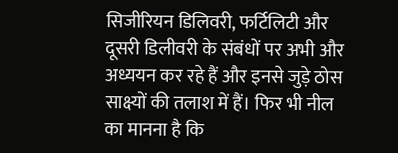सिजीरियन डिलिवरी, फर्टिलिटी और दूसरी डिलीवरी के संबंधों पर अभी और अध्ययन कर रहे हैं और इनसे जुड़े ठोस साक्ष्यों की तलाश में हैं। फिर भी नील का मानना है कि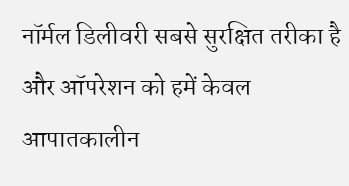नॉर्मल डिलीवरी सबसे सुरक्षित तरीका है और ऑपरेशन को हमें केवल आपातकालीन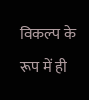विकल्प के रूप में ही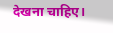देखना चाहिए।